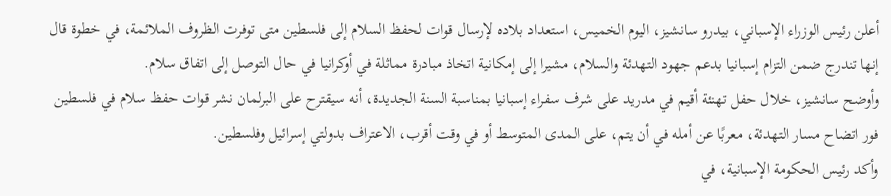أعلن رئيس الوزراء الإسباني، بيدرو سانشيز، اليوم الخميس، استعداد بلاده لإرسال قوات لحفظ السلام إلى فلسطين متى توفرت الظروف الملائمة، في خطوة قال إنها تندرج ضمن التزام إسبانيا بدعم جهود التهدئة والسلام، مشيرا إلى إمكانية اتخاذ مبادرة مماثلة في أوكرانيا في حال التوصل إلى اتفاق سلام.
وأوضح سانشيز، خلال حفل تهنئة أقيم في مدريد على شرف سفراء إسبانيا بمناسبة السنة الجديدة، أنه سيقترح على البرلمان نشر قوات حفظ سلام في فلسطين فور اتضاح مسار التهدئة، معربًا عن أمله في أن يتم، على المدى المتوسط أو في وقت أقرب، الاعتراف بدولتي إسرائيل وفلسطين.
وأكد رئيس الحكومة الإسبانية، في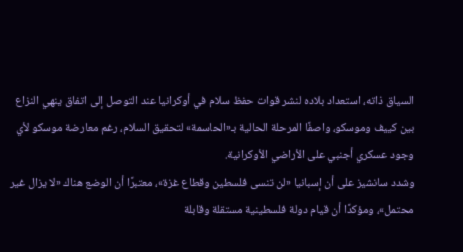السياق ذاته، استعداد بلاده لنشر قوات حفظ سلام في أوكرانيا عند التوصل إلى اتفاق ينهي النزاع بين كييف وموسكو، واصفًا المرحلة الحالية بـ«الحاسمة» لتحقيق السلام، رغم معارضة موسكو لأي وجود عسكري أجنبي على الأراضي الأوكرانية.
وشدد سانشيز على أن إسبانيا «لن تنسى فلسطين وقطاع غزة»، معتبرًا أن الوضع هناك «لا يزال غير محتمل»، ومؤكدًا أن قيام دولة فلسطينية مستقلة وقابلة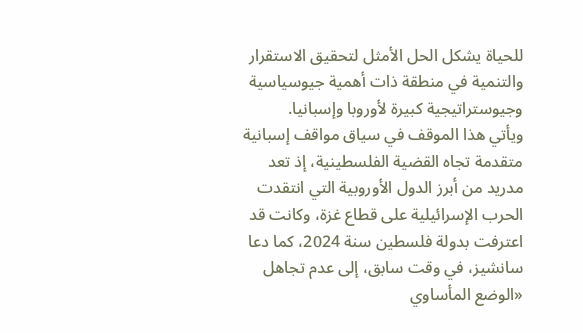للحياة يشكل الحل الأمثل لتحقيق الاستقرار والتنمية في منطقة ذات أهمية جيوسياسية وجيوستراتيجية كبيرة لأوروبا وإسبانيا.
ويأتي هذا الموقف في سياق مواقف إسبانية متقدمة تجاه القضية الفلسطينية، إذ تعد مدريد من أبرز الدول الأوروبية التي انتقدت الحرب الإسرائيلية على قطاع غزة، وكانت قد اعترفت بدولة فلسطين سنة 2024، كما دعا سانشيز، في وقت سابق، إلى عدم تجاهل «الوضع المأساوي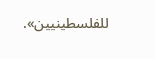للفلسطينيين».